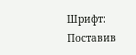Шрифт:
Поставив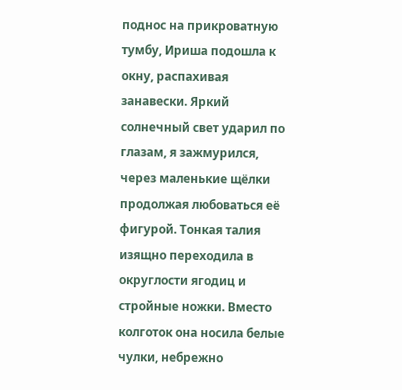поднос на прикроватную тумбу, Ириша подошла к окну, распахивая занавески. Яркий солнечный свет ударил по глазам, я зажмурился, через маленькие щёлки продолжая любоваться её фигурой. Тонкая талия изящно переходила в округлости ягодиц и стройные ножки. Вместо колготок она носила белые чулки, небрежно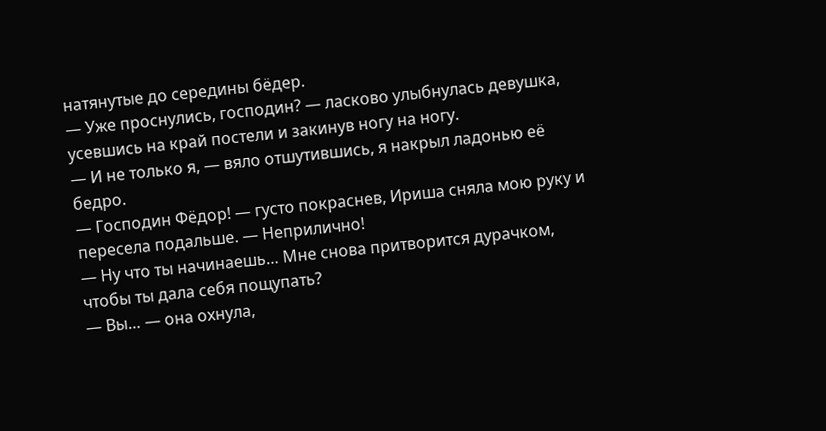натянутые до середины бёдер.
— Уже проснулись, господин? — ласково улыбнулась девушка, усевшись на край постели и закинув ногу на ногу.
— И не только я, — вяло отшутившись, я накрыл ладонью её бедро.
— Господин Фёдор! — густо покраснев, Ириша сняла мою руку и пересела подальше. — Неприлично!
— Ну что ты начинаешь… Мне снова притворится дурачком, чтобы ты дала себя пощупать?
— Вы… — она охнула,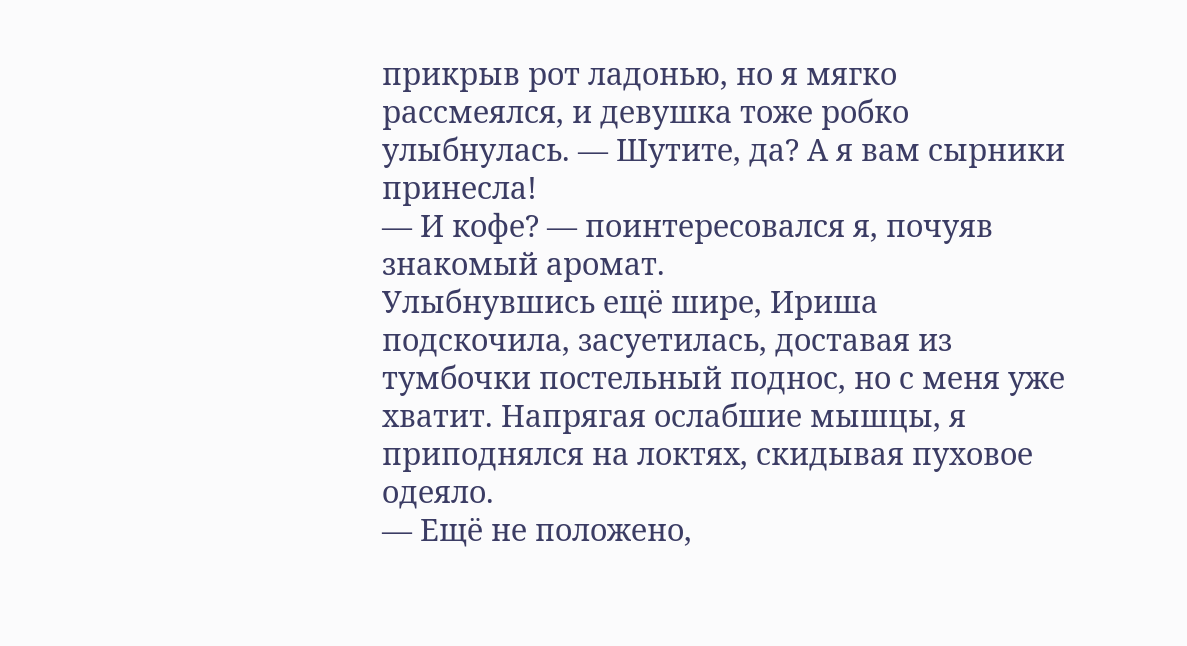прикрыв рот ладонью, но я мягко рассмеялся, и девушка тоже робко улыбнулась. — Шутите, да? А я вам сырники принесла!
— И кофе? — поинтересовался я, почуяв знакомый аромат.
Улыбнувшись ещё шире, Ириша подскочила, засуетилась, доставая из тумбочки постельный поднос, но с меня уже хватит. Напрягая ослабшие мышцы, я приподнялся на локтях, скидывая пуховое одеяло.
— Ещё не положено,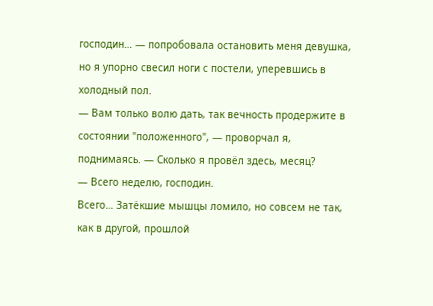господин… — попробовала остановить меня девушка, но я упорно свесил ноги с постели, уперевшись в холодный пол.
— Вам только волю дать, так вечность продержите в состоянии "положенного", — проворчал я, поднимаясь. — Сколько я провёл здесь, месяц?
— Всего неделю, господин.
Всего… Затёкшие мышцы ломило, но совсем не так, как в другой, прошлой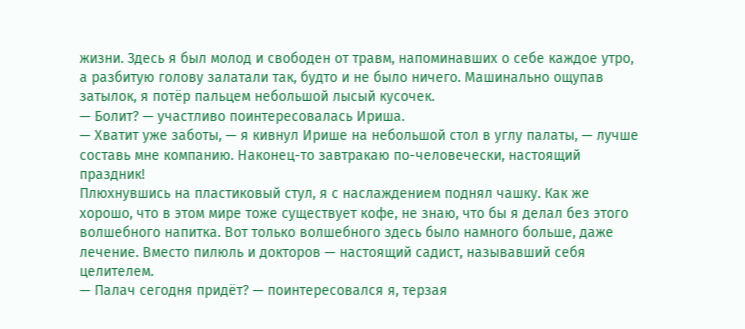жизни. Здесь я был молод и свободен от травм, напоминавших о себе каждое утро, а разбитую голову залатали так, будто и не было ничего. Машинально ощупав затылок, я потёр пальцем небольшой лысый кусочек.
— Болит? — участливо поинтересовалась Ириша.
— Хватит уже заботы, — я кивнул Ирише на небольшой стол в углу палаты, — лучше составь мне компанию. Наконец-то завтракаю по-человечески, настоящий праздник!
Плюхнувшись на пластиковый стул, я с наслаждением поднял чашку. Как же хорошо, что в этом мире тоже существует кофе, не знаю, что бы я делал без этого волшебного напитка. Вот только волшебного здесь было намного больше, даже лечение. Вместо пилюль и докторов — настоящий садист, называвший себя целителем.
— Палач сегодня придёт? — поинтересовался я, терзая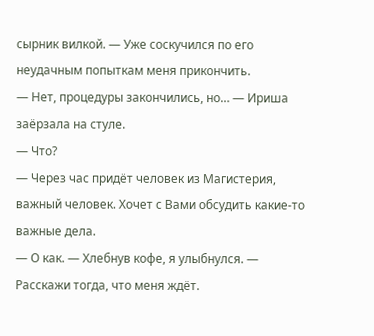сырник вилкой. — Уже соскучился по его неудачным попыткам меня прикончить.
— Нет, процедуры закончились, но… — Ириша заёрзала на стуле.
— Что?
— Через час придёт человек из Магистерия, важный человек. Хочет с Вами обсудить какие-то важные дела.
— О как. — Хлебнув кофе, я улыбнулся. — Расскажи тогда, что меня ждёт.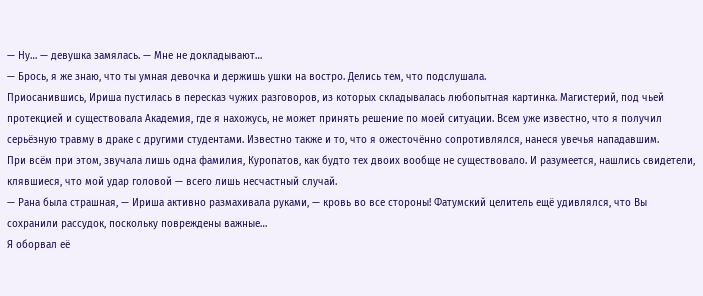— Ну… — девушка замялась. — Мне не докладывают…
— Брось, я же знаю, что ты умная девочка и держишь ушки на востро. Делись тем, что подслушала.
Приосанившись, Ириша пустилась в пересказ чужих разговоров, из которых складывалась любопытная картинка. Магистерий, под чьей протекцией и существовала Академия, где я нахожусь, не может принять решение по моей ситуации. Всем уже известно, что я получил серьёзную травму в драке с другими студентами. Известно также и то, что я ожесточённо сопротивлялся, нанеся увечья нападавшим.
При всём при этом, звучала лишь одна фамилия, Куропатов, как будто тех двоих вообще не существовало. И разумеется, нашлись свидетели, клявшиеся, что мой удар головой — всего лишь несчастный случай.
— Рана была страшная, — Ириша активно размахивала руками, — кровь во все стороны! Фатумский целитель ещё удивлялся, что Вы сохранили рассудок, поскольку повреждены важные…
Я оборвал её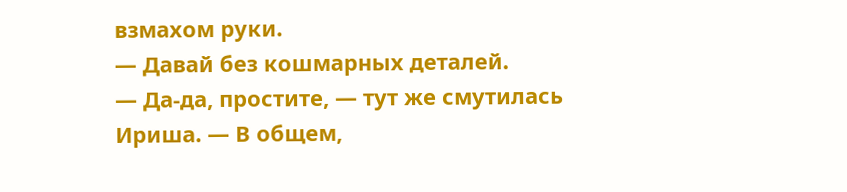взмахом руки.
— Давай без кошмарных деталей.
— Да-да, простите, — тут же смутилась Ириша. — В общем,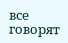все говорят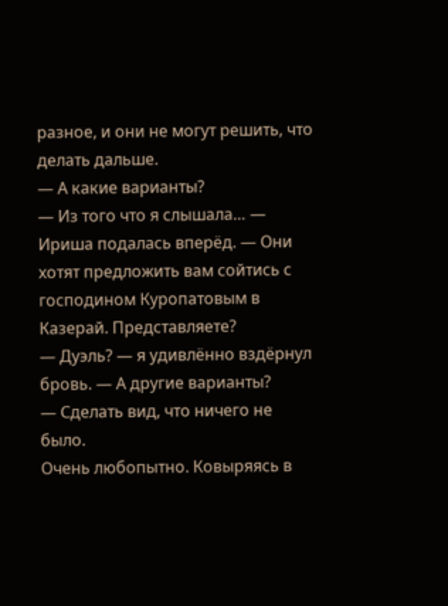разное, и они не могут решить, что делать дальше.
— А какие варианты?
— Из того что я слышала… — Ириша подалась вперёд. — Они хотят предложить вам сойтись с господином Куропатовым в Казерай. Представляете?
— Дуэль? — я удивлённо вздёрнул бровь. — А другие варианты?
— Сделать вид, что ничего не было.
Очень любопытно. Ковыряясь в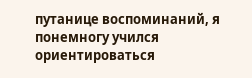путанице воспоминаний, я понемногу учился ориентироваться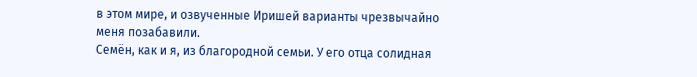в этом мире, и озвученные Иришей варианты чрезвычайно меня позабавили.
Семён, как и я, из благородной семьи. У его отца солидная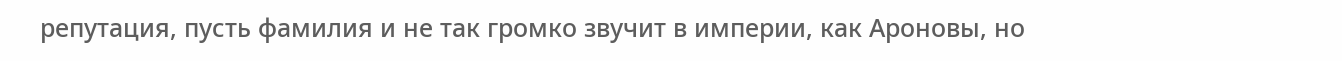репутация, пусть фамилия и не так громко звучит в империи, как Ароновы, но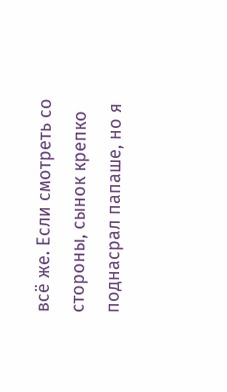всё же. Если смотреть со стороны, сынок крепко поднасрал папаше, но я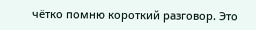чётко помню короткий разговор. Это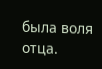была воля отца.